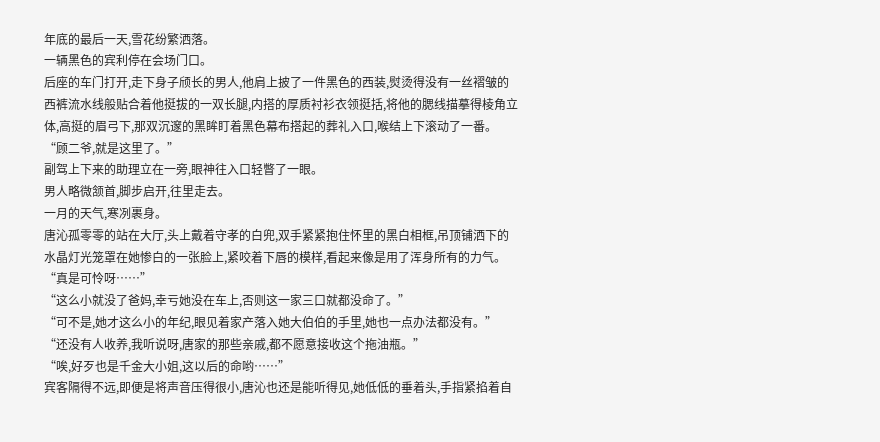年底的最后一天,雪花纷繁洒落。
一辆黑色的宾利停在会场门口。
后座的车门打开,走下身子颀长的男人,他肩上披了一件黑色的西装,熨烫得没有一丝褶皱的西裤流水线般贴合着他挺拔的一双长腿,内搭的厚质衬衫衣领挺括,将他的腮线描摹得棱角立体,高挺的眉弓下,那双沉邃的黑眸盯着黑色幕布搭起的葬礼入口,喉结上下滚动了一番。
“顾二爷,就是这里了。”
副驾上下来的助理立在一旁,眼神往入口轻瞥了一眼。
男人略微颔首,脚步启开,往里走去。
一月的天气,寒冽裹身。
唐沁孤零零的站在大厅,头上戴着守孝的白兜,双手紧紧抱住怀里的黑白相框,吊顶铺洒下的水晶灯光笼罩在她惨白的一张脸上,紧咬着下唇的模样,看起来像是用了浑身所有的力气。
“真是可怜呀……”
“这么小就没了爸妈,幸亏她没在车上,否则这一家三口就都没命了。”
“可不是,她才这么小的年纪,眼见着家产落入她大伯伯的手里,她也一点办法都没有。”
“还没有人收养,我听说呀,唐家的那些亲戚,都不愿意接收这个拖油瓶。”
“唉,好歹也是千金大小姐,这以后的命哟……”
宾客隔得不远,即便是将声音压得很小,唐沁也还是能听得见,她低低的垂着头,手指紧掐着自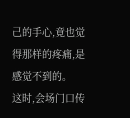己的手心,竟也觉得那样的疼痛,是感觉不到的。
这时,会场门口传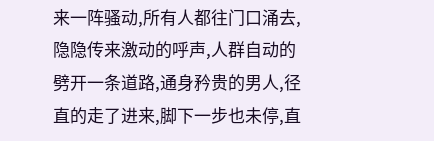来一阵骚动,所有人都往门口涌去,隐隐传来激动的呼声,人群自动的劈开一条道路,通身矜贵的男人,径直的走了进来,脚下一步也未停,直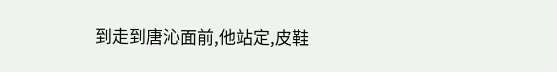到走到唐沁面前,他站定,皮鞋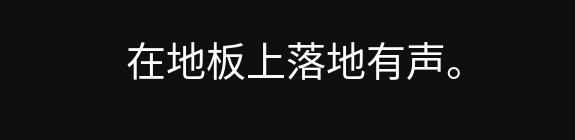在地板上落地有声。